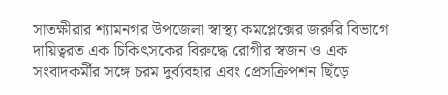সাতক্ষীরার শ্যামনগর উপজেলা স্বাস্থ্য কমপ্লেক্সের জরুরি বিভাগে দায়িত্বরত এক চিকিৎসকের বিরুদ্ধে রোগীর স্বজন ও এক সংবাদকর্মীর সঙ্গে চরম দুর্ব্যবহার এবং প্রেসক্রিপশন ছিঁড়ে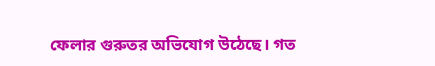ফেলার গুরুতর অভিযোগ উঠেছে। গত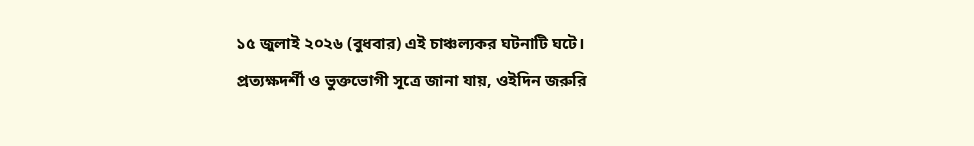১৫ জুলাই ২০২৬ (বুধবার) এই চাঞ্চল্যকর ঘটনাটি ঘটে।
প্রত্যক্ষদর্শী ও ভুক্তভোগী সূত্রে জানা যায়, ওইদিন জরুরি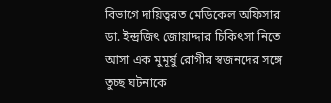বিভাগে দায়িত্বরত মেডিকেল অফিসার ডা. ইন্দ্রজিৎ জোয়াদ্দার চিকিৎসা নিতে আসা এক মুমূর্ষু রোগীর স্বজনদের সঙ্গে তুচ্ছ ঘটনাকে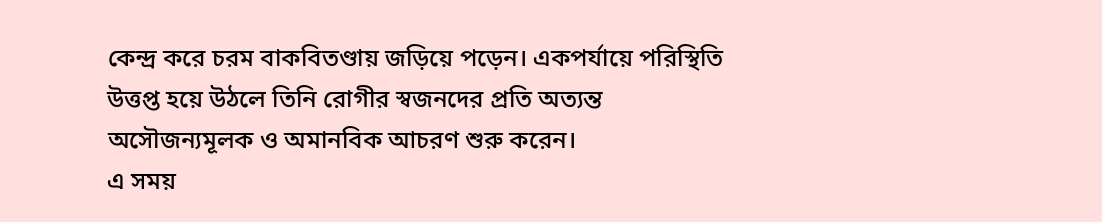কেন্দ্র করে চরম বাকবিতণ্ডায় জড়িয়ে পড়েন। একপর্যায়ে পরিস্থিতি উত্তপ্ত হয়ে উঠলে তিনি রোগীর স্বজনদের প্রতি অত্যন্ত অসৌজন্যমূলক ও অমানবিক আচরণ শুরু করেন।
এ সময়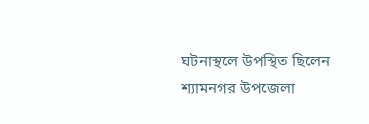ঘটনাস্থলে উপস্থিত ছিলেন শ্যামনগর উপজেলা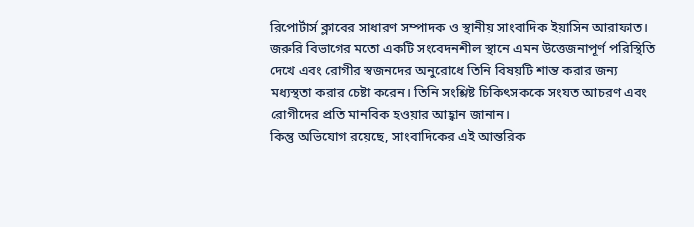রিপোর্টার্স ক্লাবের সাধারণ সম্পাদক ও স্থানীয় সাংবাদিক ইয়াসিন আরাফাত। জরুরি বিভাগের মতো একটি সংবেদনশীল স্থানে এমন উত্তেজনাপূর্ণ পরিস্থিতি দেখে এবং রোগীর স্বজনদের অনুরোধে তিনি বিষয়টি শান্ত করার জন্য মধ্যস্থতা করার চেষ্টা করেন। তিনি সংশ্লিষ্ট চিকিৎসককে সংযত আচরণ এবং রোগীদের প্রতি মানবিক হওয়ার আহ্বান জানান।
কিন্তু অভিযোগ রয়েছে, সাংবাদিকের এই আন্তরিক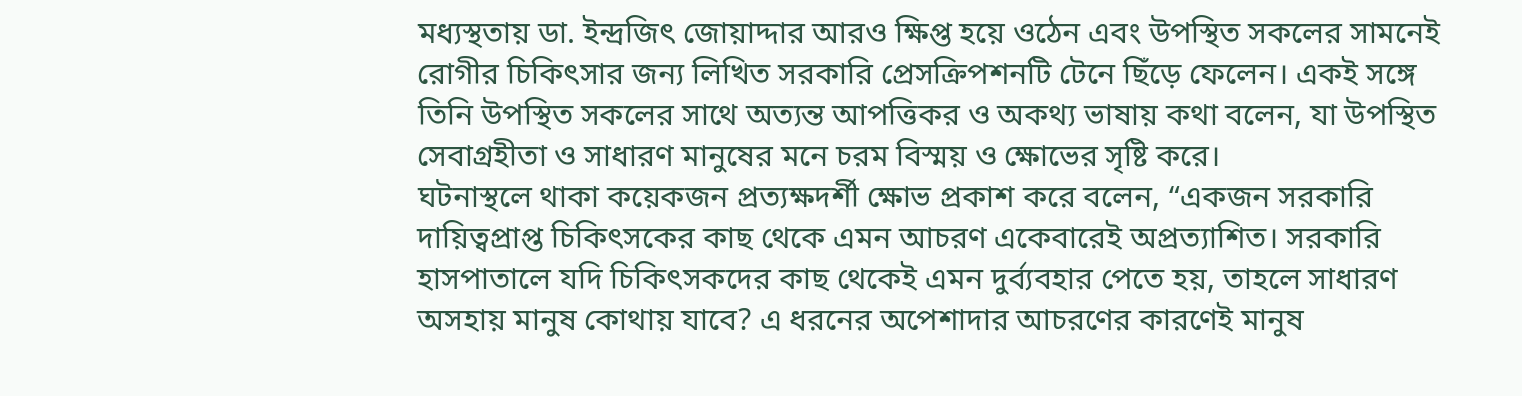মধ্যস্থতায় ডা. ইন্দ্রজিৎ জোয়াদ্দার আরও ক্ষিপ্ত হয়ে ওঠেন এবং উপস্থিত সকলের সামনেই রোগীর চিকিৎসার জন্য লিখিত সরকারি প্রেসক্রিপশনটি টেনে ছিঁড়ে ফেলেন। একই সঙ্গে তিনি উপস্থিত সকলের সাথে অত্যন্ত আপত্তিকর ও অকথ্য ভাষায় কথা বলেন, যা উপস্থিত সেবাগ্রহীতা ও সাধারণ মানুষের মনে চরম বিস্ময় ও ক্ষোভের সৃষ্টি করে।
ঘটনাস্থলে থাকা কয়েকজন প্রত্যক্ষদর্শী ক্ষোভ প্রকাশ করে বলেন, “একজন সরকারি দায়িত্বপ্রাপ্ত চিকিৎসকের কাছ থেকে এমন আচরণ একেবারেই অপ্রত্যাশিত। সরকারি হাসপাতালে যদি চিকিৎসকদের কাছ থেকেই এমন দুর্ব্যবহার পেতে হয়, তাহলে সাধারণ অসহায় মানুষ কোথায় যাবে? এ ধরনের অপেশাদার আচরণের কারণেই মানুষ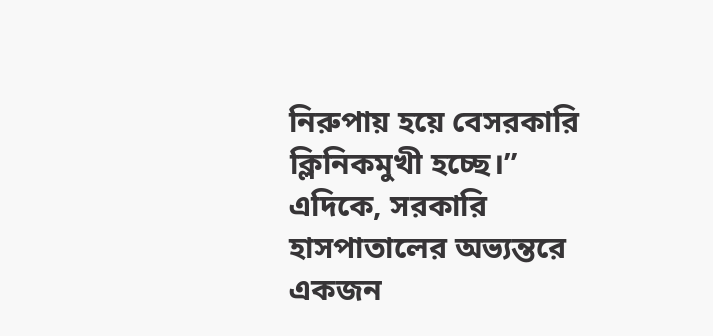নিরুপায় হয়ে বেসরকারি ক্লিনিকমুখী হচ্ছে।”
এদিকে, সরকারি হাসপাতালের অভ্যন্তরে একজন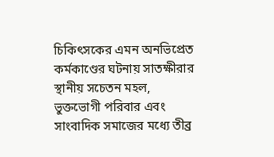চিকিৎসকের এমন অনভিপ্রেত কর্মকাণ্ডের ঘটনায় সাতক্ষীরার স্থানীয় সচেতন মহল, ভুক্তভোগী পরিবার এবং সাংবাদিক সমাজের মধ্যে তীব্র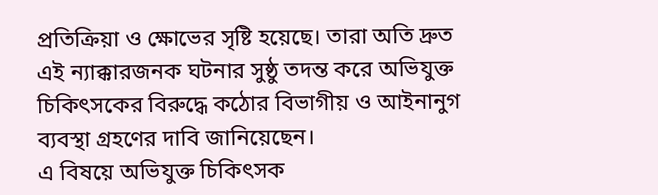প্রতিক্রিয়া ও ক্ষোভের সৃষ্টি হয়েছে। তারা অতি দ্রুত এই ন্যাক্কারজনক ঘটনার সুষ্ঠু তদন্ত করে অভিযুক্ত চিকিৎসকের বিরুদ্ধে কঠোর বিভাগীয় ও আইনানুগ ব্যবস্থা গ্রহণের দাবি জানিয়েছেন।
এ বিষয়ে অভিযুক্ত চিকিৎসক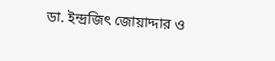ডা. ইন্দ্রজিৎ জোয়াদ্দার ও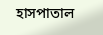হাসপাতাল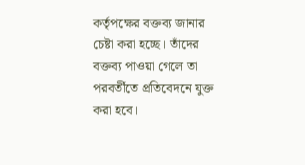কর্তৃপক্ষের বক্তব্য জানার চেষ্টা করা হচ্ছে। তাঁদের বক্তব্য পাওয়া গেলে তা পরবর্তীতে প্রতিবেদনে যুক্ত করা হবে।